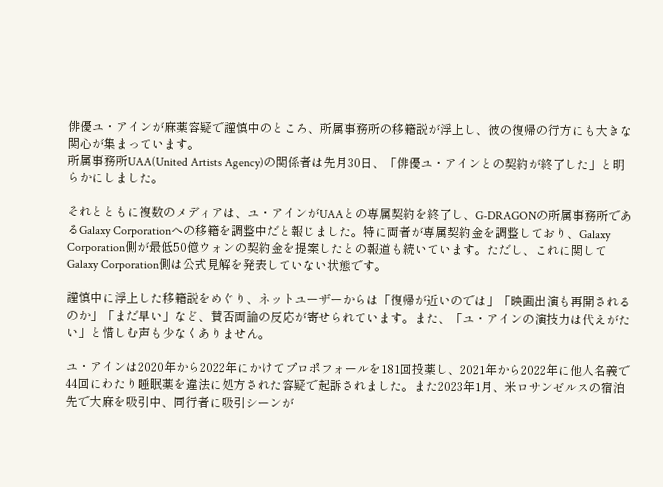俳優ユ・アインが麻薬容疑で謹慎中のところ、所属事務所の移籍説が浮上し、彼の復帰の行方にも大きな関心が集まっています。
所属事務所UAA(United Artists Agency)の関係者は先月30日、「俳優ユ・アインとの契約が終了した」と明らかにしました。

それとともに複数のメディアは、ユ・アインがUAAとの専属契約を終了し、G-DRAGONの所属事務所であるGalaxy Corporationへの移籍を調整中だと報じました。特に両者が専属契約金を調整しており、Galaxy Corporation側が最低50億ウォンの契約金を提案したとの報道も続いています。ただし、これに関してGalaxy Corporation側は公式見解を発表していない状態です。

謹慎中に浮上した移籍説をめぐり、ネットユーザーからは「復帰が近いのでは」「映画出演も再開されるのか」「まだ早い」など、賛否両論の反応が寄せられています。また、「ユ・アインの演技力は代えがたい」と惜しむ声も少なくありません。

ユ・アインは2020年から2022年にかけてプロポフォールを181回投薬し、2021年から2022年に他人名義で44回にわたり睡眠薬を違法に処方された容疑で起訴されました。また2023年1月、米ロサンゼルスの宿泊先で大麻を吸引中、同行者に吸引シーンが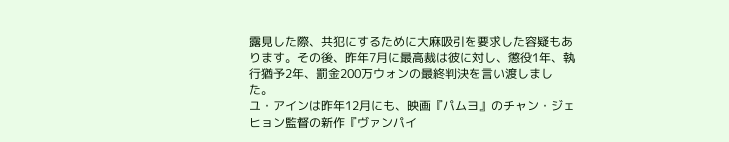露見した際、共犯にするために大麻吸引を要求した容疑もあります。その後、昨年7月に最高裁は彼に対し、懲役1年、執行猶予2年、罰金200万ウォンの最終判決を言い渡しました。
ユ・アインは昨年12月にも、映画『パムヨ』のチャン・ジェヒョン監督の新作『ヴァンパイ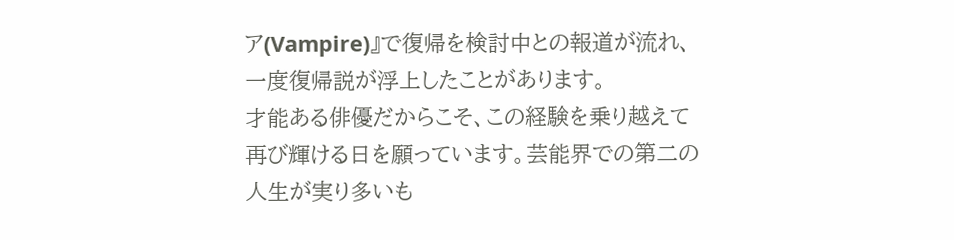ア(Vampire)』で復帰を検討中との報道が流れ、一度復帰説が浮上したことがあります。
才能ある俳優だからこそ、この経験を乗り越えて再び輝ける日を願っています。芸能界での第二の人生が実り多いも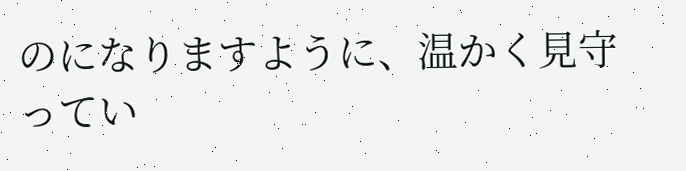のになりますように、温かく見守ってい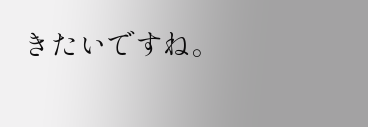きたいですね。